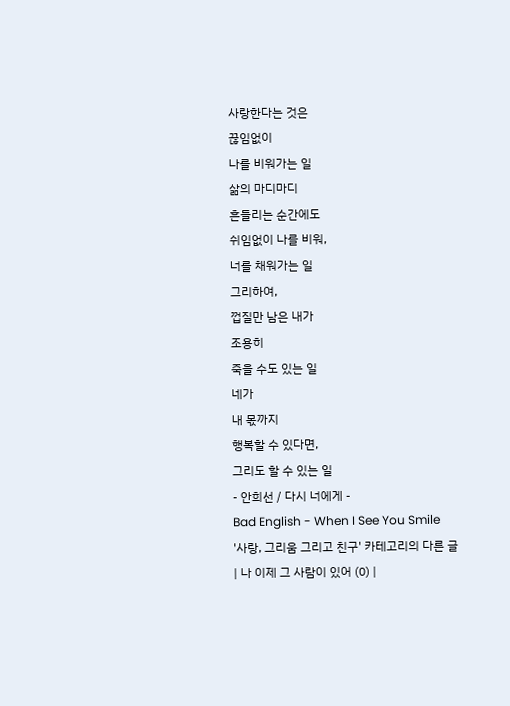사랑한다는 것은
끊임없이
나를 비워가는 일
삶의 마디마디
흔들리는 순간에도
쉬임없이 나를 비워,
너를 채워가는 일
그리하여,
껍질만 남은 내가
조용히
죽을 수도 있는 일
네가
내 몫까지
행복할 수 있다면,
그리도 할 수 있는 일
- 안희선 / 다시 너에게 -
Bad English - When I See You Smile
'사랑, 그리움 그리고 친구' 카테고리의 다른 글
| 나 이제 그 사람이 있어 (0) |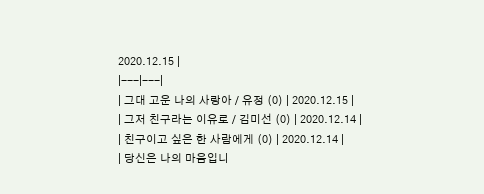2020.12.15 |
|---|---|
| 그대 고운 나의 사랑아 / 유정 (0) | 2020.12.15 |
| 그저 친구라는 이유로 / 김미선 (0) | 2020.12.14 |
| 친구이고 싶은 한 사람에게 (0) | 2020.12.14 |
| 당신은 나의 마음입니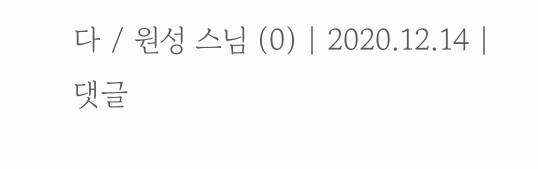다 / 원성 스님 (0) | 2020.12.14 |
댓글